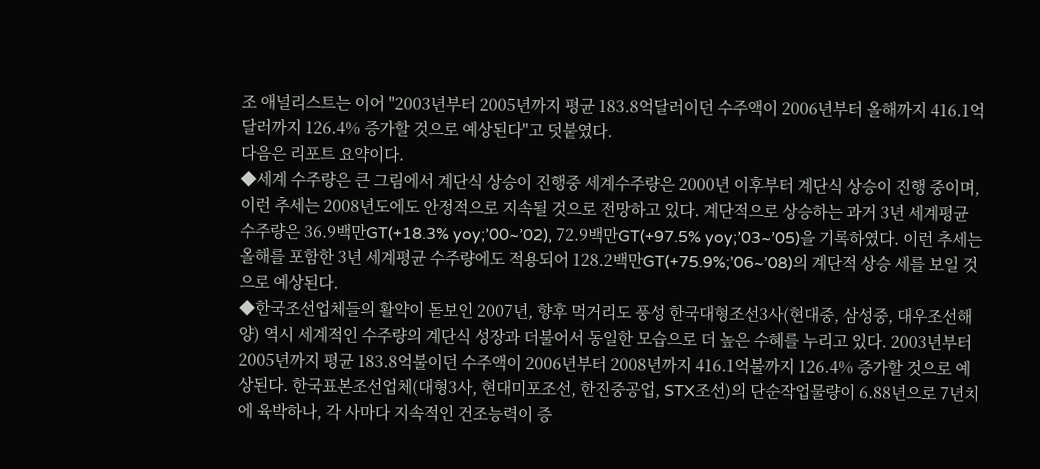조 애널리스트는 이어 "2003년부터 2005년까지 평균 183.8억달러이던 수주액이 2006년부터 올해까지 416.1억달러까지 126.4% 증가할 것으로 예상된다"고 덧붙였다.
다음은 리포트 요약이다.
◆세계 수주량은 큰 그림에서 계단식 상승이 진행중 세계수주량은 2000년 이후부터 계단식 상승이 진행 중이며, 이런 추세는 2008년도에도 안정적으로 지속될 것으로 전망하고 있다. 계단적으로 상승하는 과거 3년 세계평균 수주량은 36.9백만GT(+18.3% yoy;’00~’02), 72.9백만GT(+97.5% yoy;’03~’05)을 기록하였다. 이런 추세는 올해를 포함한 3년 세계평균 수주량에도 적용되어 128.2백만GT(+75.9%;’06~’08)의 계단적 상승 세를 보일 것으로 예상된다.
◆한국조선업체들의 활약이 돋보인 2007년, 향후 먹거리도 풍성 한국대형조선3사(현대중, 삼성중, 대우조선해양) 역시 세계적인 수주량의 계단식 성장과 더불어서 동일한 모습으로 더 높은 수혜를 누리고 있다. 2003년부터 2005년까지 평균 183.8억불이던 수주액이 2006년부터 2008년까지 416.1억불까지 126.4% 증가할 것으로 예상된다. 한국표본조선업체(대형3사, 현대미포조선, 한진중공업, STX조선)의 단순작업물량이 6.88년으로 7년치에 육박하나, 각 사마다 지속적인 건조능력이 증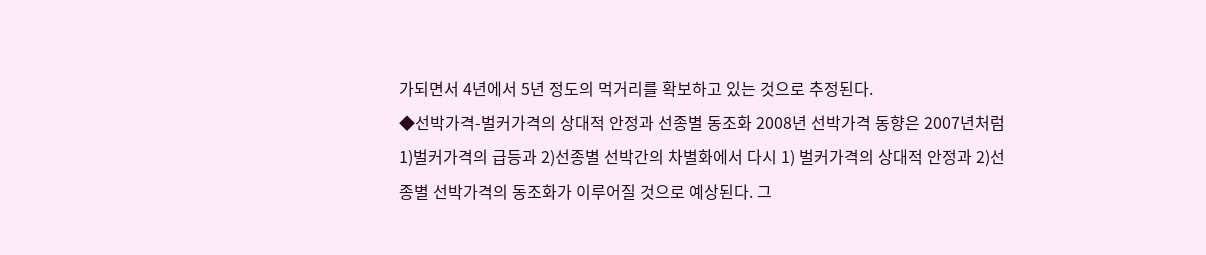가되면서 4년에서 5년 정도의 먹거리를 확보하고 있는 것으로 추정된다.
◆선박가격-벌커가격의 상대적 안정과 선종별 동조화 2008년 선박가격 동향은 2007년처럼 1)벌커가격의 급등과 2)선종별 선박간의 차별화에서 다시 1) 벌커가격의 상대적 안정과 2)선종별 선박가격의 동조화가 이루어질 것으로 예상된다. 그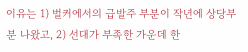이유는 1) 벌커에서의 급발주 부분이 작년에 상당부분 나왔고, 2) 선대가 부족한 가운데 한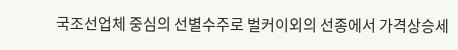국조선업체 중심의 선별수주로 벌커이외의 선종에서 가격상승세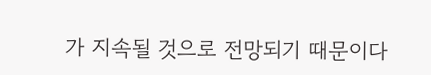가 지속될 것으로 전망되기 때문이다